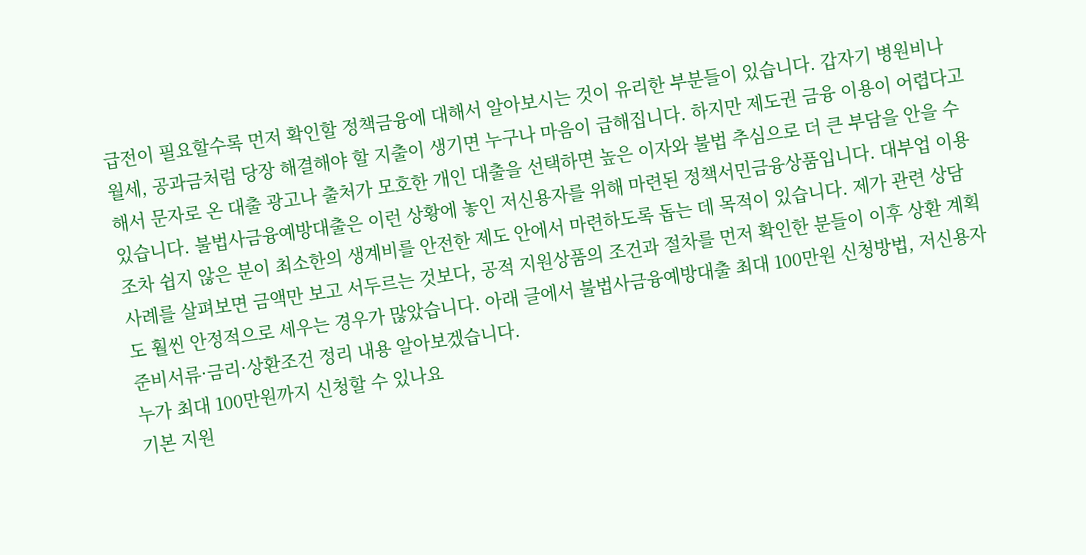급전이 필요할수록 먼저 확인할 정책금융에 대해서 알아보시는 것이 유리한 부분들이 있습니다. 갑자기 병원비나 월세, 공과금처럼 당장 해결해야 할 지출이 생기면 누구나 마음이 급해집니다. 하지만 제도권 금융 이용이 어렵다고 해서 문자로 온 대출 광고나 출처가 모호한 개인 대출을 선택하면 높은 이자와 불법 추심으로 더 큰 부담을 안을 수 있습니다. 불법사금융예방대출은 이런 상황에 놓인 저신용자를 위해 마련된 정책서민금융상품입니다. 대부업 이용조차 쉽지 않은 분이 최소한의 생계비를 안전한 제도 안에서 마련하도록 돕는 데 목적이 있습니다. 제가 관련 상담 사례를 살펴보면 금액만 보고 서두르는 것보다, 공적 지원상품의 조건과 절차를 먼저 확인한 분들이 이후 상환 계획도 훨씬 안정적으로 세우는 경우가 많았습니다. 아래 글에서 불법사금융예방대출 최대 100만원 신청방법, 저신용자 준비서류·금리·상환조건 정리 내용 알아보겠습니다.
누가 최대 100만원까지 신청할 수 있나요
기본 지원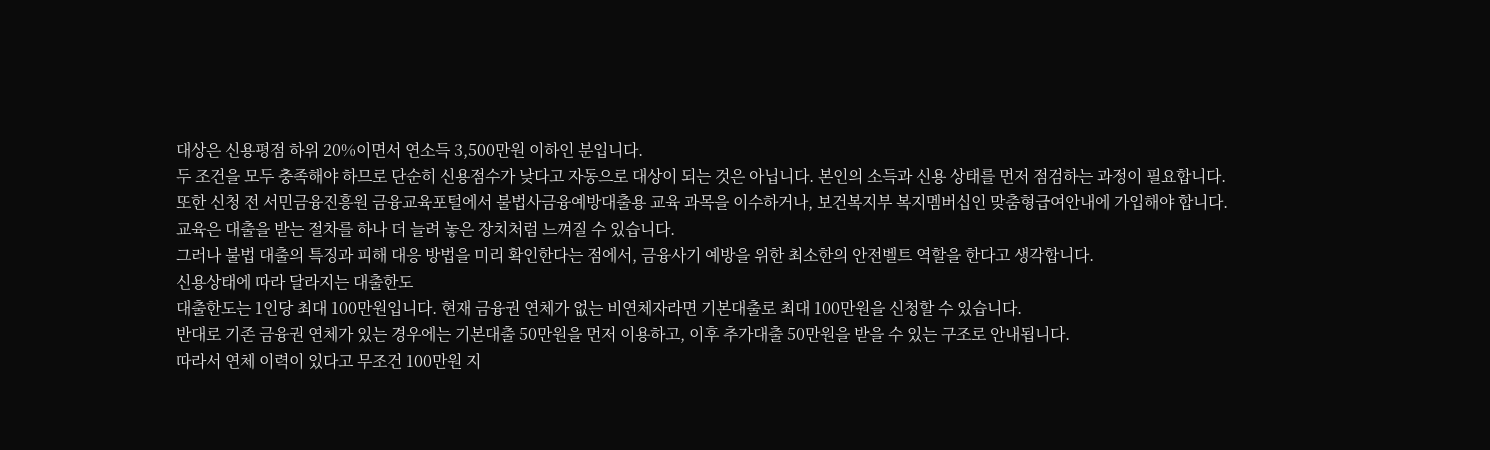대상은 신용평점 하위 20%이면서 연소득 3,500만원 이하인 분입니다.
두 조건을 모두 충족해야 하므로 단순히 신용점수가 낮다고 자동으로 대상이 되는 것은 아닙니다. 본인의 소득과 신용 상태를 먼저 점검하는 과정이 필요합니다.
또한 신청 전 서민금융진흥원 금융교육포털에서 불법사금융예방대출용 교육 과목을 이수하거나, 보건복지부 복지멤버십인 맞춤형급여안내에 가입해야 합니다.
교육은 대출을 받는 절차를 하나 더 늘려 놓은 장치처럼 느껴질 수 있습니다.
그러나 불법 대출의 특징과 피해 대응 방법을 미리 확인한다는 점에서, 금융사기 예방을 위한 최소한의 안전벨트 역할을 한다고 생각합니다.
신용상태에 따라 달라지는 대출한도
대출한도는 1인당 최대 100만원입니다. 현재 금융권 연체가 없는 비연체자라면 기본대출로 최대 100만원을 신청할 수 있습니다.
반대로 기존 금융권 연체가 있는 경우에는 기본대출 50만원을 먼저 이용하고, 이후 추가대출 50만원을 받을 수 있는 구조로 안내됩니다.
따라서 연체 이력이 있다고 무조건 100만원 지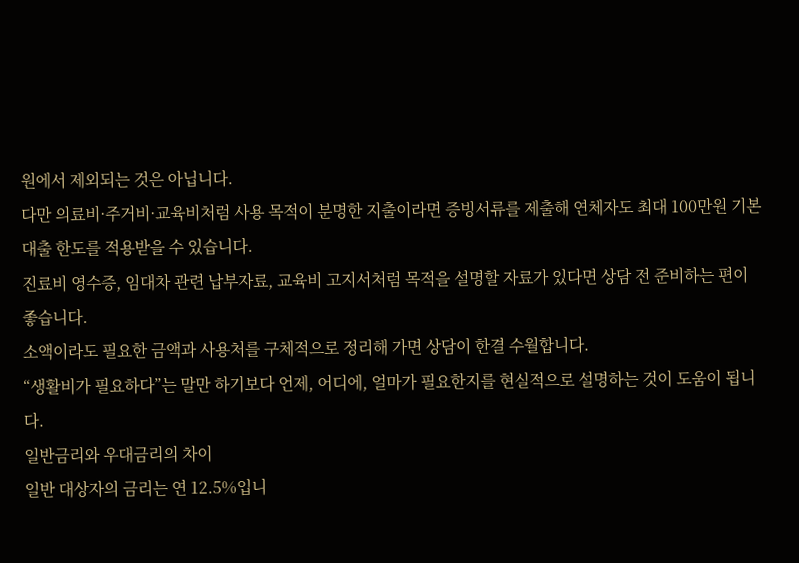원에서 제외되는 것은 아닙니다.
다만 의료비·주거비·교육비처럼 사용 목적이 분명한 지출이라면 증빙서류를 제출해 연체자도 최대 100만원 기본대출 한도를 적용받을 수 있습니다.
진료비 영수증, 임대차 관련 납부자료, 교육비 고지서처럼 목적을 설명할 자료가 있다면 상담 전 준비하는 편이 좋습니다.
소액이라도 필요한 금액과 사용처를 구체적으로 정리해 가면 상담이 한결 수월합니다.
“생활비가 필요하다”는 말만 하기보다 언제, 어디에, 얼마가 필요한지를 현실적으로 설명하는 것이 도움이 됩니다.
일반금리와 우대금리의 차이
일반 대상자의 금리는 연 12.5%입니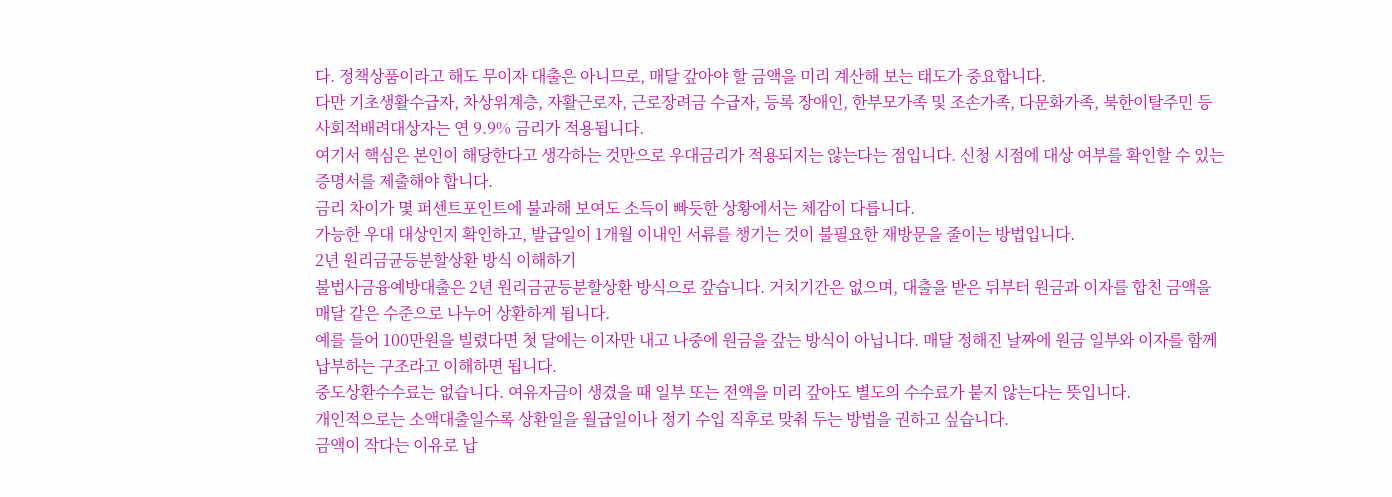다. 정책상품이라고 해도 무이자 대출은 아니므로, 매달 갚아야 할 금액을 미리 계산해 보는 태도가 중요합니다.
다만 기초생활수급자, 차상위계층, 자활근로자, 근로장려금 수급자, 등록 장애인, 한부모가족 및 조손가족, 다문화가족, 북한이탈주민 등 사회적배려대상자는 연 9.9% 금리가 적용됩니다.
여기서 핵심은 본인이 해당한다고 생각하는 것만으로 우대금리가 적용되지는 않는다는 점입니다. 신청 시점에 대상 여부를 확인할 수 있는 증명서를 제출해야 합니다.
금리 차이가 몇 퍼센트포인트에 불과해 보여도 소득이 빠듯한 상황에서는 체감이 다릅니다.
가능한 우대 대상인지 확인하고, 발급일이 1개월 이내인 서류를 챙기는 것이 불필요한 재방문을 줄이는 방법입니다.
2년 원리금균등분할상환 방식 이해하기
불법사금융예방대출은 2년 원리금균등분할상환 방식으로 갚습니다. 거치기간은 없으며, 대출을 받은 뒤부터 원금과 이자를 합친 금액을 매달 같은 수준으로 나누어 상환하게 됩니다.
예를 들어 100만원을 빌렸다면 첫 달에는 이자만 내고 나중에 원금을 갚는 방식이 아닙니다. 매달 정해진 날짜에 원금 일부와 이자를 함께 납부하는 구조라고 이해하면 됩니다.
중도상환수수료는 없습니다. 여유자금이 생겼을 때 일부 또는 전액을 미리 갚아도 별도의 수수료가 붙지 않는다는 뜻입니다.
개인적으로는 소액대출일수록 상환일을 월급일이나 정기 수입 직후로 맞춰 두는 방법을 권하고 싶습니다.
금액이 작다는 이유로 납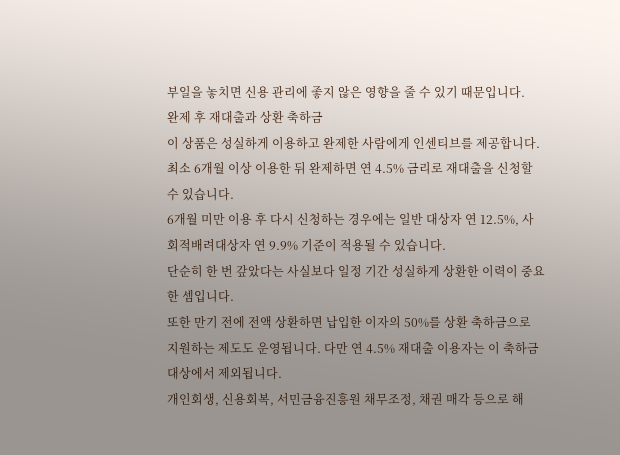부일을 놓치면 신용 관리에 좋지 않은 영향을 줄 수 있기 때문입니다.
완제 후 재대출과 상환 축하금
이 상품은 성실하게 이용하고 완제한 사람에게 인센티브를 제공합니다. 최소 6개월 이상 이용한 뒤 완제하면 연 4.5% 금리로 재대출을 신청할 수 있습니다.
6개월 미만 이용 후 다시 신청하는 경우에는 일반 대상자 연 12.5%, 사회적배려대상자 연 9.9% 기준이 적용될 수 있습니다.
단순히 한 번 갚았다는 사실보다 일정 기간 성실하게 상환한 이력이 중요한 셈입니다.
또한 만기 전에 전액 상환하면 납입한 이자의 50%를 상환 축하금으로 지원하는 제도도 운영됩니다. 다만 연 4.5% 재대출 이용자는 이 축하금 대상에서 제외됩니다.
개인회생, 신용회복, 서민금융진흥원 채무조정, 채권 매각 등으로 해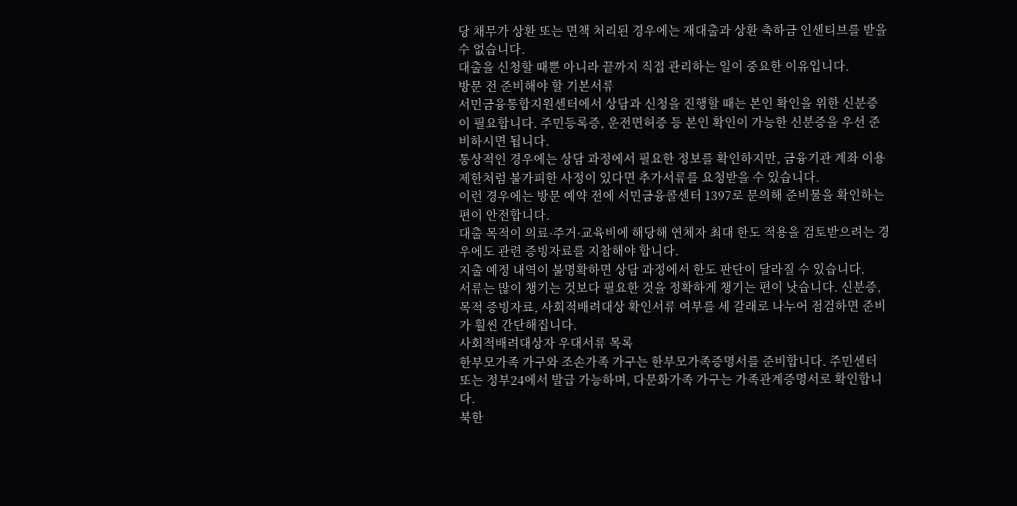당 채무가 상환 또는 면책 처리된 경우에는 재대출과 상환 축하금 인센티브를 받을 수 없습니다.
대출을 신청할 때뿐 아니라 끝까지 직접 관리하는 일이 중요한 이유입니다.
방문 전 준비해야 할 기본서류
서민금융통합지원센터에서 상담과 신청을 진행할 때는 본인 확인을 위한 신분증이 필요합니다. 주민등록증, 운전면허증 등 본인 확인이 가능한 신분증을 우선 준비하시면 됩니다.
통상적인 경우에는 상담 과정에서 필요한 정보를 확인하지만, 금융기관 계좌 이용제한처럼 불가피한 사정이 있다면 추가서류를 요청받을 수 있습니다.
이런 경우에는 방문 예약 전에 서민금융콜센터 1397로 문의해 준비물을 확인하는 편이 안전합니다.
대출 목적이 의료·주거·교육비에 해당해 연체자 최대 한도 적용을 검토받으려는 경우에도 관련 증빙자료를 지참해야 합니다.
지출 예정 내역이 불명확하면 상담 과정에서 한도 판단이 달라질 수 있습니다.
서류는 많이 챙기는 것보다 필요한 것을 정확하게 챙기는 편이 낫습니다. 신분증, 목적 증빙자료, 사회적배려대상 확인서류 여부를 세 갈래로 나누어 점검하면 준비가 훨씬 간단해집니다.
사회적배려대상자 우대서류 목록
한부모가족 가구와 조손가족 가구는 한부모가족증명서를 준비합니다. 주민센터 또는 정부24에서 발급 가능하며, 다문화가족 가구는 가족관계증명서로 확인합니다.
북한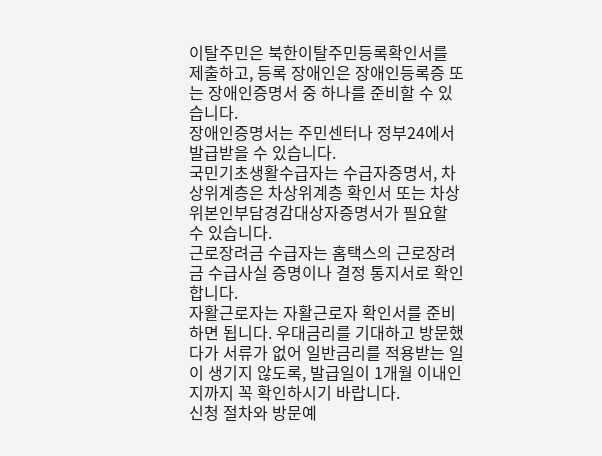이탈주민은 북한이탈주민등록확인서를 제출하고, 등록 장애인은 장애인등록증 또는 장애인증명서 중 하나를 준비할 수 있습니다.
장애인증명서는 주민센터나 정부24에서 발급받을 수 있습니다.
국민기초생활수급자는 수급자증명서, 차상위계층은 차상위계층 확인서 또는 차상위본인부담경감대상자증명서가 필요할 수 있습니다.
근로장려금 수급자는 홈택스의 근로장려금 수급사실 증명이나 결정 통지서로 확인합니다.
자활근로자는 자활근로자 확인서를 준비하면 됩니다. 우대금리를 기대하고 방문했다가 서류가 없어 일반금리를 적용받는 일이 생기지 않도록, 발급일이 1개월 이내인지까지 꼭 확인하시기 바랍니다.
신청 절차와 방문예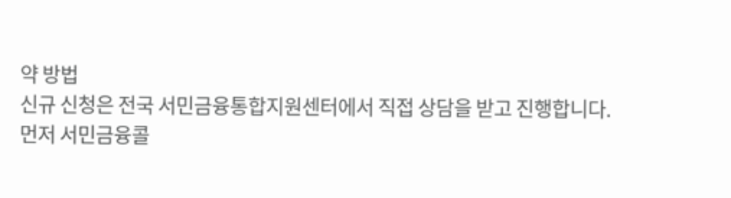약 방법
신규 신청은 전국 서민금융통합지원센터에서 직접 상담을 받고 진행합니다.
먼저 서민금융콜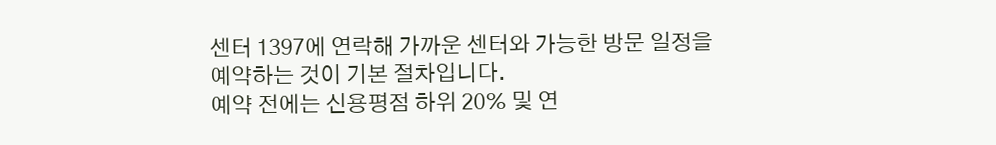센터 1397에 연락해 가까운 센터와 가능한 방문 일정을 예약하는 것이 기본 절차입니다.
예약 전에는 신용평점 하위 20% 및 연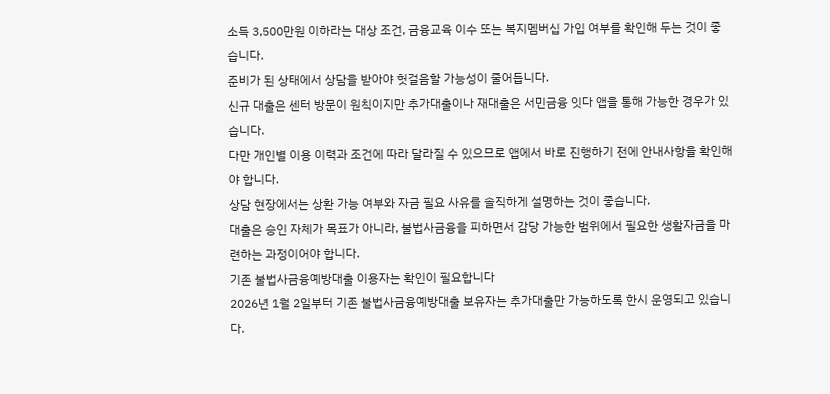소득 3,500만원 이하라는 대상 조건, 금융교육 이수 또는 복지멤버십 가입 여부를 확인해 두는 것이 좋습니다.
준비가 된 상태에서 상담을 받아야 헛걸음할 가능성이 줄어듭니다.
신규 대출은 센터 방문이 원칙이지만 추가대출이나 재대출은 서민금융 잇다 앱을 통해 가능한 경우가 있습니다.
다만 개인별 이용 이력과 조건에 따라 달라질 수 있으므로 앱에서 바로 진행하기 전에 안내사항을 확인해야 합니다.
상담 현장에서는 상환 가능 여부와 자금 필요 사유를 솔직하게 설명하는 것이 좋습니다.
대출은 승인 자체가 목표가 아니라, 불법사금융을 피하면서 감당 가능한 범위에서 필요한 생활자금을 마련하는 과정이어야 합니다.
기존 불법사금융예방대출 이용자는 확인이 필요합니다
2026년 1월 2일부터 기존 불법사금융예방대출 보유자는 추가대출만 가능하도록 한시 운영되고 있습니다.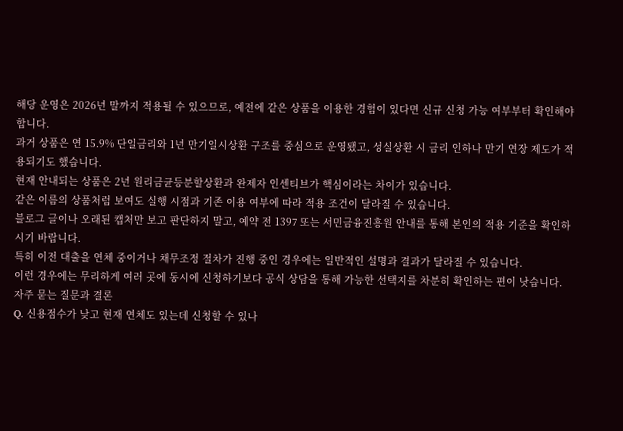해당 운영은 2026년 말까지 적용될 수 있으므로, 예전에 같은 상품을 이용한 경험이 있다면 신규 신청 가능 여부부터 확인해야 합니다.
과거 상품은 연 15.9% 단일금리와 1년 만기일시상환 구조를 중심으로 운영됐고, 성실상환 시 금리 인하나 만기 연장 제도가 적용되기도 했습니다.
현재 안내되는 상품은 2년 원리금균등분할상환과 완제자 인센티브가 핵심이라는 차이가 있습니다.
같은 이름의 상품처럼 보여도 실행 시점과 기존 이용 여부에 따라 적용 조건이 달라질 수 있습니다.
블로그 글이나 오래된 캡처만 보고 판단하지 말고, 예약 전 1397 또는 서민금융진흥원 안내를 통해 본인의 적용 기준을 확인하시기 바랍니다.
특히 이전 대출을 연체 중이거나 채무조정 절차가 진행 중인 경우에는 일반적인 설명과 결과가 달라질 수 있습니다.
이런 경우에는 무리하게 여러 곳에 동시에 신청하기보다 공식 상담을 통해 가능한 선택지를 차분히 확인하는 편이 낫습니다.
자주 묻는 질문과 결론
Q. 신용점수가 낮고 현재 연체도 있는데 신청할 수 있나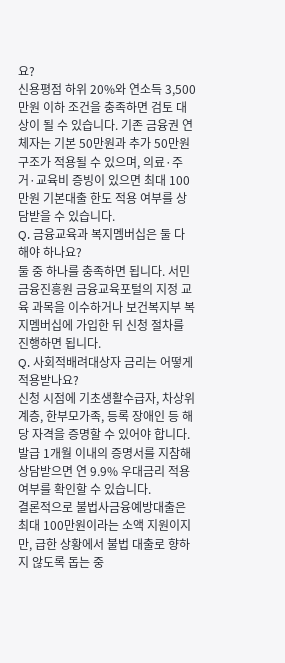요?
신용평점 하위 20%와 연소득 3,500만원 이하 조건을 충족하면 검토 대상이 될 수 있습니다. 기존 금융권 연체자는 기본 50만원과 추가 50만원 구조가 적용될 수 있으며, 의료·주거·교육비 증빙이 있으면 최대 100만원 기본대출 한도 적용 여부를 상담받을 수 있습니다.
Q. 금융교육과 복지멤버십은 둘 다 해야 하나요?
둘 중 하나를 충족하면 됩니다. 서민금융진흥원 금융교육포털의 지정 교육 과목을 이수하거나 보건복지부 복지멤버십에 가입한 뒤 신청 절차를 진행하면 됩니다.
Q. 사회적배려대상자 금리는 어떻게 적용받나요?
신청 시점에 기초생활수급자, 차상위계층, 한부모가족, 등록 장애인 등 해당 자격을 증명할 수 있어야 합니다. 발급 1개월 이내의 증명서를 지참해 상담받으면 연 9.9% 우대금리 적용 여부를 확인할 수 있습니다.
결론적으로 불법사금융예방대출은 최대 100만원이라는 소액 지원이지만, 급한 상황에서 불법 대출로 향하지 않도록 돕는 중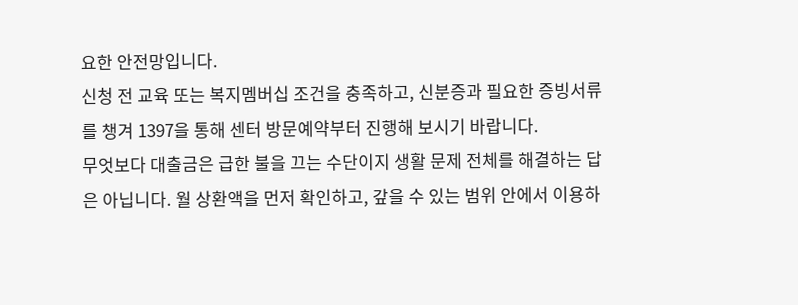요한 안전망입니다.
신청 전 교육 또는 복지멤버십 조건을 충족하고, 신분증과 필요한 증빙서류를 챙겨 1397을 통해 센터 방문예약부터 진행해 보시기 바랍니다.
무엇보다 대출금은 급한 불을 끄는 수단이지 생활 문제 전체를 해결하는 답은 아닙니다. 월 상환액을 먼저 확인하고, 갚을 수 있는 범위 안에서 이용하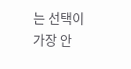는 선택이 가장 안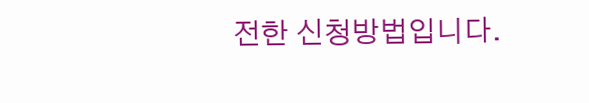전한 신청방법입니다.